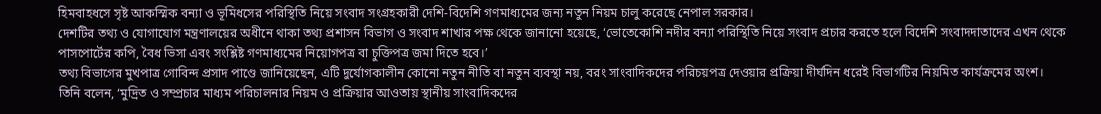হিমবাহধসে সৃষ্ট আকস্মিক বন্যা ও ভূমিধসের পরিস্থিতি নিয়ে সংবাদ সংগ্রহকারী দেশি-বিদেশি গণমাধ্যমের জন্য নতুন নিয়ম চালু করেছে নেপাল সরকার।
দেশটির তথ্য ও যোগাযোগ মন্ত্রণালয়ের অধীনে থাকা তথ্য প্রশাসন বিভাগ ও সংবাদ শাখার পক্ষ থেকে জানানো হয়েছে, ‘ভোতেকোশি নদীর বন্যা পরিস্থিতি নিয়ে সংবাদ প্রচার করতে হলে বিদেশি সংবাদদাতাদের এখন থেকে পাসপোর্টের কপি, বৈধ ভিসা এবং সংশ্লিষ্ট গণমাধ্যমের নিয়োগপত্র বা চুক্তিপত্র জমা দিতে হবে।’
তথ্য বিভাগের মুখপাত্র গোবিন্দ প্রসাদ পাণ্ডে জানিয়েছেন, এটি দুর্যোগকালীন কোনো নতুন নীতি বা নতুন ব্যবস্থা নয়, বরং সাংবাদিকদের পরিচয়পত্র দেওয়ার প্রক্রিয়া দীর্ঘদিন ধরেই বিভাগটির নিয়মিত কার্যক্রমের অংশ।
তিনি বলেন, ‘মুদ্রিত ও সম্প্রচার মাধ্যম পরিচালনার নিয়ম ও প্রক্রিয়ার আওতায় স্থানীয় সাংবাদিকদের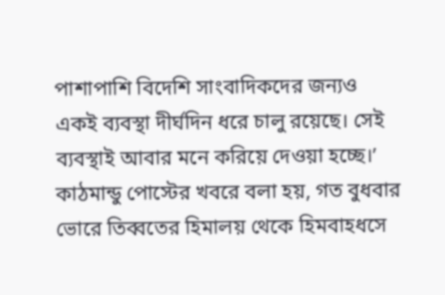পাশাপাশি বিদেশি সাংবাদিকদের জন্যও একই ব্যবস্থা দীর্ঘদিন ধরে চালু রয়েছে। সেই ব্যবস্থাই আবার মনে করিয়ে দেওয়া হচ্ছে।’
কাঠমান্ডু পোস্টের খবরে বলা হয়, গত বুধবার ভোরে তিব্বতের হিমালয় থেকে হিমবাহধসে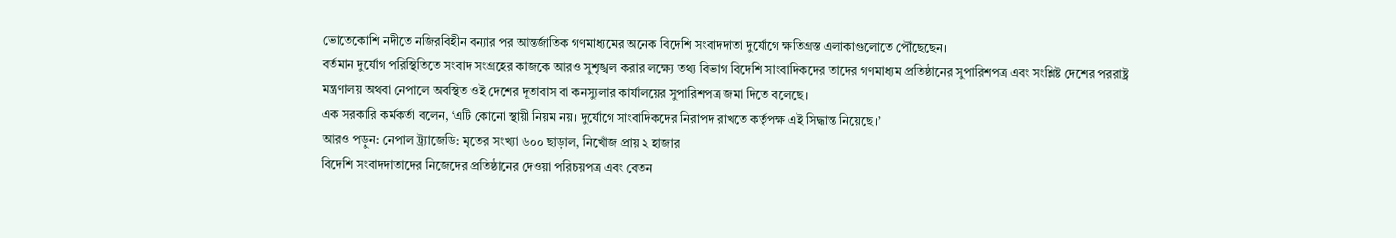ভোতেকোশি নদীতে নজিরবিহীন বন্যার পর আন্তর্জাতিক গণমাধ্যমের অনেক বিদেশি সংবাদদাতা দুর্যোগে ক্ষতিগ্রস্ত এলাকাগুলোতে পৌঁছেছেন।
বর্তমান দুর্যোগ পরিস্থিতিতে সংবাদ সংগ্রহের কাজকে আরও সুশৃঙ্খল করার লক্ষ্যে তথ্য বিভাগ বিদেশি সাংবাদিকদের তাদের গণমাধ্যম প্রতিষ্ঠানের সুপারিশপত্র এবং সংশ্লিষ্ট দেশের পররাষ্ট্র মন্ত্রণালয় অথবা নেপালে অবস্থিত ওই দেশের দূতাবাস বা কনস্যুলার কার্যালয়ের সুপারিশপত্র জমা দিতে বলেছে।
এক সরকারি কর্মকর্তা বলেন, ‘এটি কোনো স্থায়ী নিয়ম নয়। দুর্যোগে সাংবাদিকদের নিরাপদ রাখতে কর্তৃপক্ষ এই সিদ্ধান্ত নিয়েছে।’
আরও পড়ুন: নেপাল ট্র্যাজেডি: মৃতের সংখ্যা ৬০০ ছাড়াল, নিখোঁজ প্রায় ২ হাজার
বিদেশি সংবাদদাতাদের নিজেদের প্রতিষ্ঠানের দেওয়া পরিচয়পত্র এবং বেতন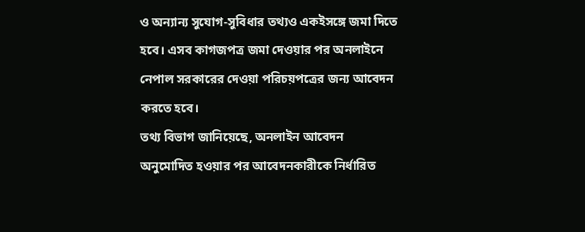ও অন্যান্য সুযোগ-সুবিধার তথ্যও একইসঙ্গে জমা দিতে হবে। এসব কাগজপত্র জমা দেওয়ার পর অনলাইনে নেপাল সরকারের দেওয়া পরিচয়পত্রের জন্য আবেদন করতে হবে।
তথ্য বিভাগ জানিয়েছে, অনলাইন আবেদন অনুমোদিত হওয়ার পর আবেদনকারীকে নির্ধারিত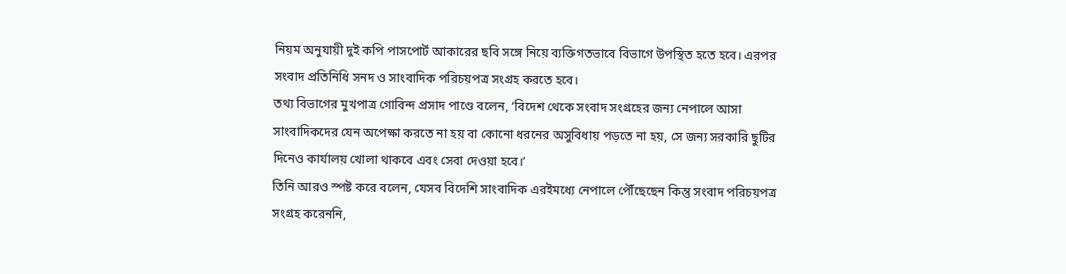নিয়ম অনুযায়ী দুই কপি পাসপোর্ট আকারের ছবি সঙ্গে নিয়ে ব্যক্তিগতভাবে বিভাগে উপস্থিত হতে হবে। এরপর সংবাদ প্রতিনিধি সনদ ও সাংবাদিক পরিচয়পত্র সংগ্রহ করতে হবে।
তথ্য বিভাগের মুখপাত্র গোবিন্দ প্রসাদ পাণ্ডে বলেন, ‘বিদেশ থেকে সংবাদ সংগ্রহের জন্য নেপালে আসা সাংবাদিকদের যেন অপেক্ষা করতে না হয় বা কোনো ধরনের অসুবিধায় পড়তে না হয়, সে জন্য সরকারি ছুটির দিনেও কার্যালয় খোলা থাকবে এবং সেবা দেওয়া হবে।’
তিনি আরও স্পষ্ট করে বলেন, যেসব বিদেশি সাংবাদিক এরইমধ্যে নেপালে পৌঁছেছেন কিন্তু সংবাদ পরিচয়পত্র সংগ্রহ করেননি,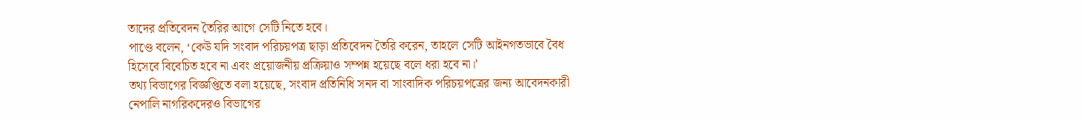তাদের প্রতিবেদন তৈরির আগে সেটি নিতে হবে।
পাণ্ডে বলেন, ‘কেউ যদি সংবাদ পরিচয়পত্র ছাড়া প্রতিবেদন তৈরি করেন, তাহলে সেটি আইনগতভাবে বৈধ হিসেবে বিবেচিত হবে না এবং প্রয়োজনীয় প্রক্রিয়াও সম্পন্ন হয়েছে বলে ধরা হবে না।’
তথ্য বিভাগের বিজ্ঞপ্তিতে বলা হয়েছে, সংবাদ প্রতিনিধি সনদ বা সাংবাদিক পরিচয়পত্রের জন্য আবেদনকারী নেপালি নাগরিকদেরও বিভাগের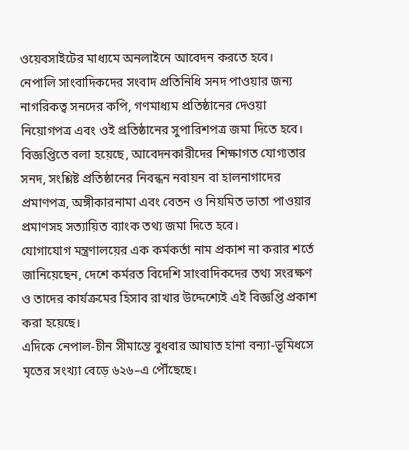ওয়েবসাইটের মাধ্যমে অনলাইনে আবেদন করতে হবে।
নেপালি সাংবাদিকদের সংবাদ প্রতিনিধি সনদ পাওয়ার জন্য নাগরিকত্ব সনদের কপি, গণমাধ্যম প্রতিষ্ঠানের দেওয়া নিয়োগপত্র এবং ওই প্রতিষ্ঠানের সুপারিশপত্র জমা দিতে হবে।
বিজ্ঞপ্তিতে বলা হয়েছে, আবেদনকারীদের শিক্ষাগত যোগ্যতার সনদ, সংশ্লিষ্ট প্রতিষ্ঠানের নিবন্ধন নবায়ন বা হালনাগাদের প্রমাণপত্র, অঙ্গীকারনামা এবং বেতন ও নিয়মিত ভাতা পাওয়ার প্রমাণসহ সত্যায়িত ব্যাংক তথ্য জমা দিতে হবে।
যোগাযোগ মন্ত্রণালয়ের এক কর্মকর্তা নাম প্রকাশ না করার শর্তে জানিয়েছেন, দেশে কর্মরত বিদেশি সাংবাদিকদের তথ্য সংরক্ষণ ও তাদের কার্যক্রমের হিসাব রাখার উদ্দেশ্যেই এই বিজ্ঞপ্তি প্রকাশ করা হয়েছে।
এদিকে নেপাল-চীন সীমান্তে বুধবার আঘাত হানা বন্যা-ভূমিধসে মৃতের সংখ্যা বেড়ে ৬২৬–এ পৌঁছেছে।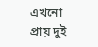এখনো প্রায় দুই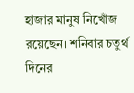হাজার মানুষ নিখোঁজ রয়েছেন। শনিবার চতুর্থ দিনের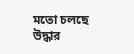মতো চলছে উদ্ধার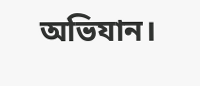অভিযান।